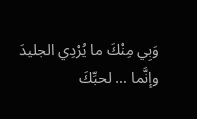وَبِي مِنْكَ ما يُرْدِي الجليدَ وإنَّما … لحبِّكَ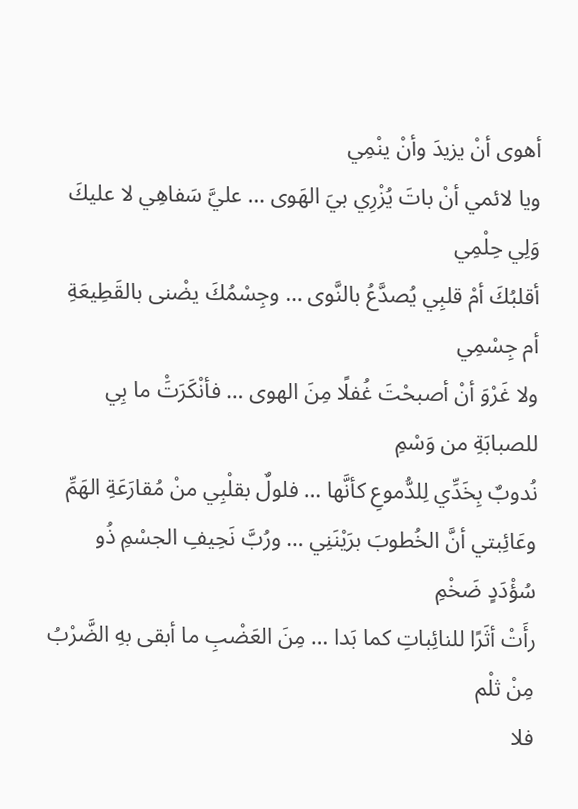أهوى أنْ يزيدَ وأنْ ينْمِي
ويا لائمي أنْ باتَ يُزْرِي بيَ الهَوى … عليَّ سَفاهِي لا عليكَ وَلِي حِلْمِي
أقلبُكَ أمْ قلبِي يُصدَّعُ بالنَّوى … وجِسْمُكَ يضْنى بالقَطِيعَةِ أم جِسْمِي
ولا غَرْوَ أنْ أصبحْتَ غُفلًا مِنَ الهوى … فأنْكَرَتَْ ما بِي للصبابَةِ من وَسْمِ
نُدوبٌ بِخَدِّي لِلدُّموعِ كأنَّها … فلولٌ بقلْبِي منْ مُقارَعَةِ الهَمِّ
وعَائِبتي أنَّ الخُطوبَ برَيْنَنِي … ورُبَّ نَحِيفِ الجسْمِ ذُو سُؤْدَدٍ ضَخْمِ
رأَتْ أثَرًا للنائِباتِ كما بَدا … مِنَ العَضْبِ ما أبقى بهِ الضَّرْبُ مِنْ ثلْم
فلا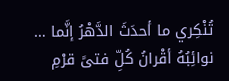تُنْكِري ما أحدَثَ الدَّهْرُ إنَّما … نوائِبُهُ أقْرانُ كُلِّ فتىً قرْمِ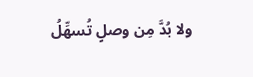ولا بُدَّ مِن وصلٍ تُسهِّلُ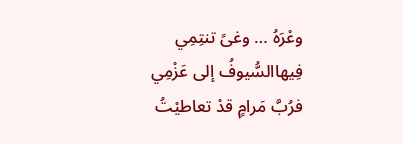وعْرَهُ … وغىً تنتِمِي فِيهاالسُّيوفُ إلى عَزْمِي
فرُبَّ مَرامٍ قدْ تعاطيْتُ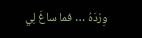وِرْدَهُ … فما ساغَ لِي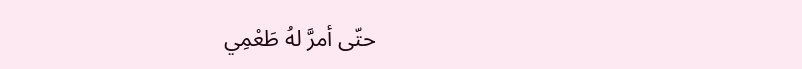حتّى أمرَّ لهُ طَعْمِي